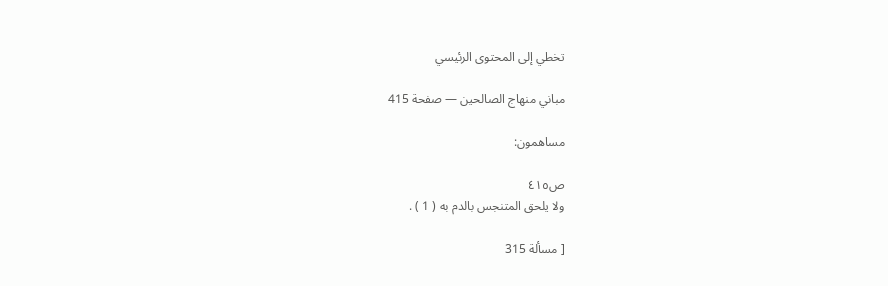تخطي إلى المحتوى الرئيسي

مباني منهاج الصالحين — صفحة 415

مساهمون:

ص٤١٥
ولا يلحق المتنجس بالدم به ( 1 ) .

[ مسألة 315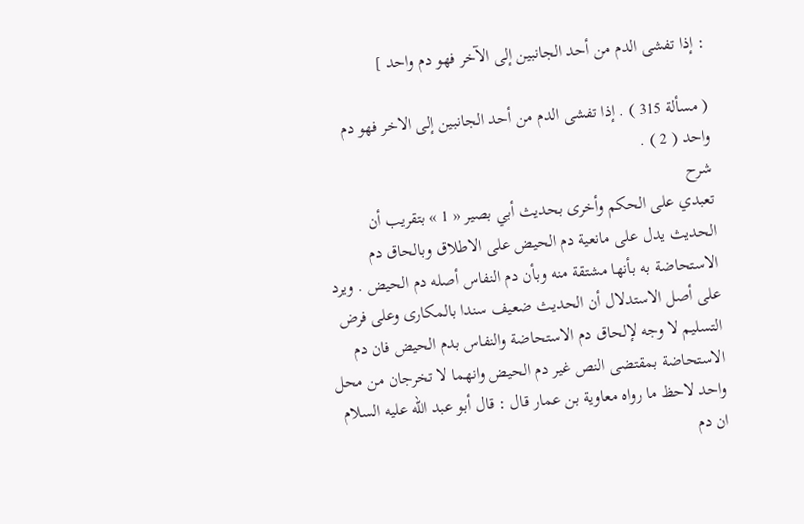: إذا تفشى الدم من أحد الجانبين إلى الآخر فهو دم واحد ]

( مسألة 315 ) . إذا تفشى الدم من أحد الجانبين إلى الاخر فهو دم واحد ( 2 ) .
شرح
تعبدي على الحكم وأخرى بحديث أبي بصير « 1 » بتقريب أن الحديث يدل على مانعية دم الحيض على الاطلاق وبالحاق دم الاستحاضة به بأنها مشتقة منه وبأن دم النفاس أصله دم الحيض . ويرد على أصل الاستدلال أن الحديث ضعيف سندا بالمكارى وعلى فرض التسليم لا وجه لإلحاق دم الاستحاضة والنفاس بدم الحيض فان دم الاستحاضة بمقتضى النص غير دم الحيض وانهما لا تخرجان من محل واحد لاحظ ما رواه معاوية بن عمار قال : قال أبو عبد اللّه عليه السلام ان دم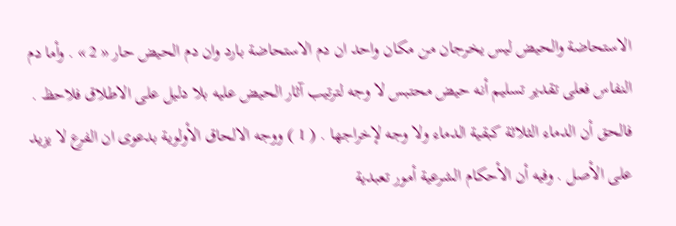الاستحاضة والحيض ليس يخرجان من مكان واحد ان دم الاستحاضة بارد وان دم الحيض حار « 2 » . وأما دم النفاس فعلى تقدير تسليم أنه حيض محتبس لا وجه لترتيب آثار الحيض عليه بلا دليل على الاطلاق فلاحظ . فالحق أن الدماء الثلاثة كبقية الدماء ولا وجه لإخراجها . ( 1 ) ووجه الالحاق الأولوية بدعوى ان الفرع لا يزيد على الأصل . وفيه أن الأحكام الشرعية أمور تعبدية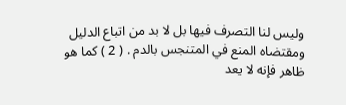وليس لنا التصرف فيها بل لا بد من اتباع الدليل ومقتضاه المنع في المتنجس بالدم . ( 2 ) كما هو ظاهر فإنه لا يعد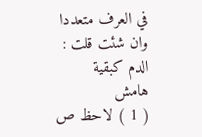في العرف متعددا وان شئت قلت : الدم كبقية
هامش
( 1 ) لاحظ ص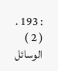: 193 . ( 2 ) الوسائل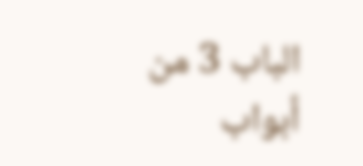الباب 3 من أبواب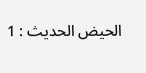الحيض الحديث : 1